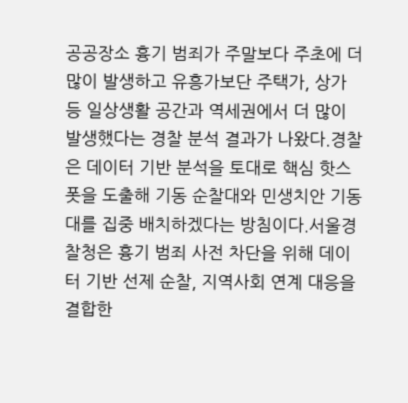공공장소 흉기 범죄가 주말보다 주초에 더 많이 발생하고 유흥가보단 주택가, 상가 등 일상생활 공간과 역세권에서 더 많이 발생했다는 경찰 분석 결과가 나왔다.경찰은 데이터 기반 분석을 토대로 핵심 핫스폿을 도출해 기동 순찰대와 민생치안 기동대를 집중 배치하겠다는 방침이다.서울경찰청은 흉기 범죄 사전 차단을 위해 데이터 기반 선제 순찰, 지역사회 연계 대응을 결합한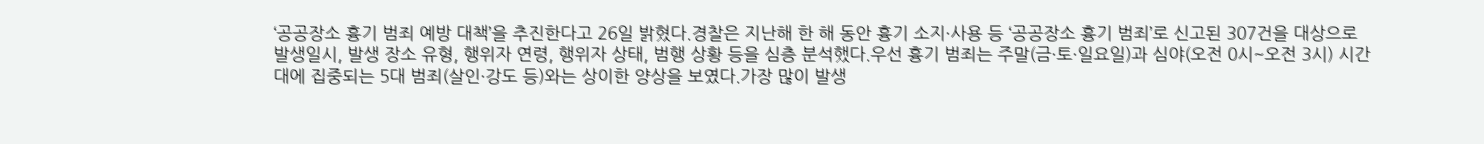‘공공장소 흉기 범죄 예방 대책’을 추진한다고 26일 밝혔다.경찰은 지난해 한 해 동안 흉기 소지·사용 등 ‘공공장소 흉기 범죄’로 신고된 307건을 대상으로 발생일시, 발생 장소 유형, 행위자 연령, 행위자 상태, 범행 상황 등을 심층 분석했다.우선 흉기 범죄는 주말(금·토·일요일)과 심야(오전 0시~오전 3시) 시간대에 집중되는 5대 범죄(살인·강도 등)와는 상이한 양상을 보였다.가장 많이 발생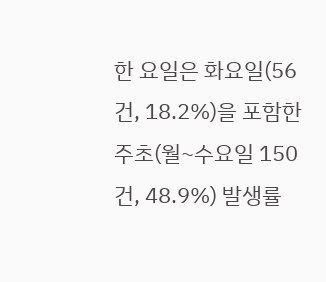한 요일은 화요일(56건, 18.2%)을 포함한 주초(월~수요일 150건, 48.9%) 발생률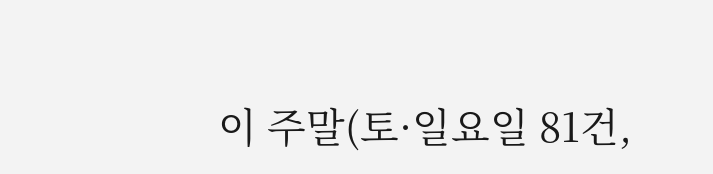이 주말(토·일요일 81건,